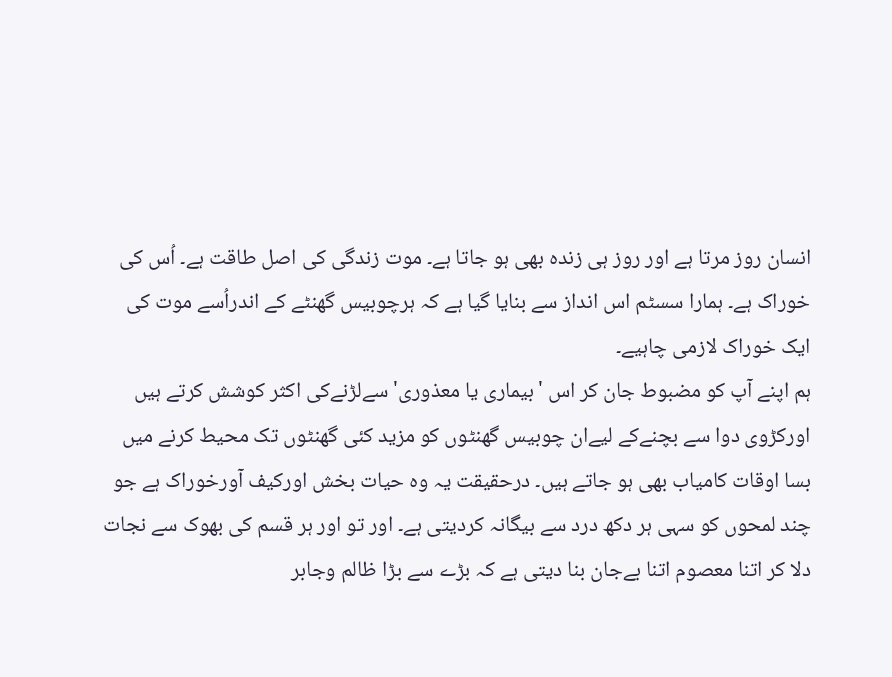انسان روز مرتا ہے اور روز ہی زندہ بھی ہو جاتا ہے۔ موت زندگی کی اصل طاقت ہے۔ اُس کی خوراک ہے۔ ہمارا سسٹم اس انداز سے بنایا گیا ہے کہ ہرچوبیس گھنٹے کے اندراُسے موت کی ایک خوراک لازمی چاہیے۔
ہم اپنے آپ کو مضبوط جان کر اس 'بیماری یا معذوری' سےلڑنےکی اکثر کوشش کرتے ہیں اورکڑوی دوا سے بچنےکے لیےان چوبیس گھنٹوں کو مزید کئی گھنٹوں تک محیط کرنے میں بسا اوقات کامیاب بھی ہو جاتے ہیں۔ درحقیقت یہ وہ حیات بخش اورکیف آورخوراک ہے جو چند لمحوں کو سہی ہر دکھ درد سے بیگانہ کردیتی ہے۔ اور تو اور ہر قسم کی بھوک سے نجات دلا کر اتنا معصوم اتنا بےجان بنا دیتی ہے کہ بڑے سے بڑا ظالم وجابر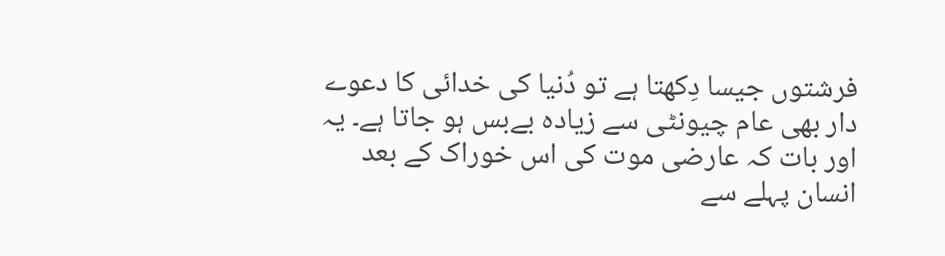فرشتوں جیسا دِکھتا ہے تو دُنیا کی خدائی کا دعوے دار بھی عام چیونٹی سے زیادہ بےبس ہو جاتا ہے۔ یہ اور بات کہ عارضی موت کی اس خوراک کے بعد انسان پہلے سے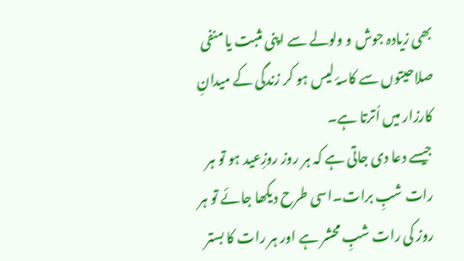بھی زیادہ جوش و ولولے سے اپنی مثبت یا منفی صلاحیتوں سے کاسۂ لیس ہو کر زندگی کے میدانِ کارزار میں اُترتا ہے۔
جیسے دعا دی جاتی ہے کہ ہر روز روزِعید ہو تو ہر رات شبِ برات۔اسی طرح دیکھا جائے تو ہر روز کی رات شبِ محشر ہے اور ہر رات کا بستر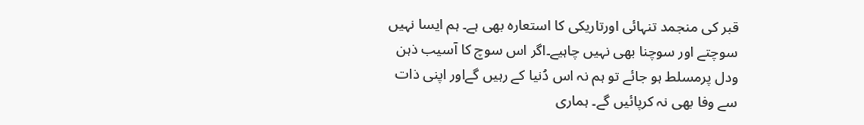قبر کی منجمد تنہائی اورتاریکی کا استعارہ بھی ہے۔ ہم ایسا نہیں سوچتے اور سوچنا بھی نہیں چاہیے۔اگر اس سوچ کا آسیب ذہن ودل پرمسلط ہو جائے تو ہم نہ اس دُنیا کے رہیں گےاور اپنی ذات سے وفا بھی نہ کرپائیں گے۔ ہماری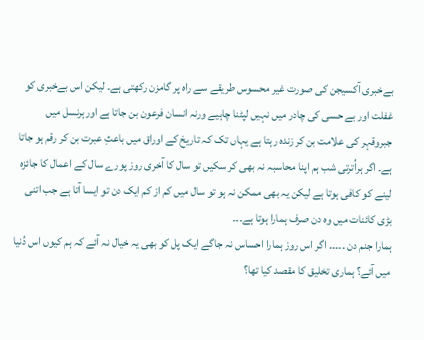بےخبری آکسیجن کی صورت غیر محسوس طریقے سے راہ پر گامزن رکھتی ہے۔ لیکن اس بےخبری کو غفلت اور بے حسی کی چادر میں نہیں لپٹنا چاہیے ورنہ انسان فرعون بن جاتا ہے اورہرنسل میں جبروقہر کی علامت بن کر زندہ رہتا ہے یہاں تک کہ تاریخ کے اوراق میں باعثِ عبرت بن کر رقم ہو جاتا ہے۔ اگر ہراُترتی شب ہم اپنا محاسبہ نہ بھی کر سکیں تو سال کا آخری روز پورے سال کے اعمال کا جائزہ لینے کو کافی ہوتا ہے لیکن یہ بھی ممکن نہ ہو تو سال میں کم از کم ایک دن تو ایسا آتا ہے جب اتنی بڑی کائنات میں وہ دن صرف ہمارا ہوتا ہے۔۔۔
ہمارا جنم دن ۔۔۔۔۔ اگر اس روز ہمارا احساس نہ جاگے ایک پل کو بھی یہ خیال نہ آئے کہ ہم کیوں اس دُنیا میں آئے؟ ہماری تخلیق کا مقصد کیا تھا؟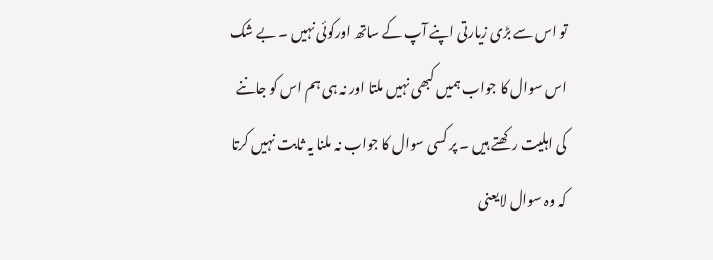تو اس سے بڑی زیارتی اپنے آپ کے ساتھ اورکوئی نہیں ۔ بے شک اس سوال کا جواب ہمیں کبھی نہیں ملتا اور نہ ہی ہم اس کو جاننے کی اہلیت رکھتے ہیں ۔ پر کسی سوال کا جواب نہ ملنا یہ ثابت نہیں کرتا کہ وہ سوال لایعنی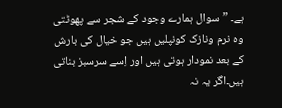ہے۔ ”سوال ہمارے وجود کے شجر سے پھوٹتی وہ نرم ونازک کونپلیں ہیں جو خیال کی بارش کے بعد نمودار ہوتی ہیں اور اِسے سرسبز بناتی ہیں۔اگر یہ نہ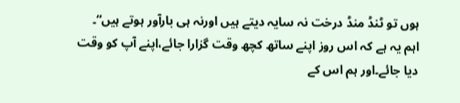ہوں تو ٹنڈ منڈ درخت نہ سایہ دیتے ہیں اورنہ ہی بارآور ہوتے ہیں“۔
اہم یہ ہے کہ اس روز اپنے ساتھ کچھ وقت گزارا جائے،اپنے آپ کو وقت دیا جائے۔اور ہم اس کے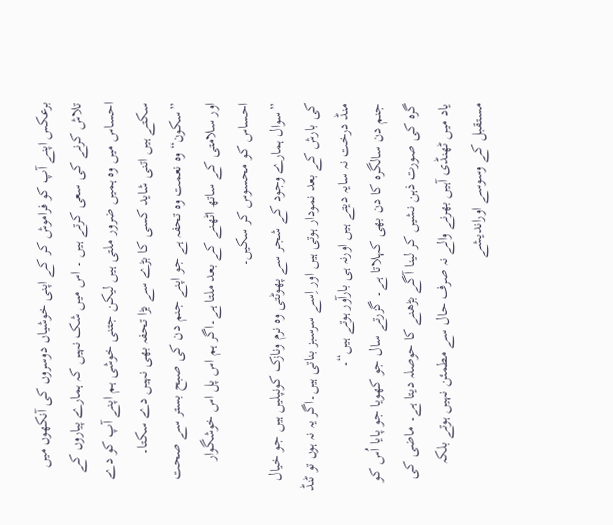برعکس اپنے آپ کو فراموش کر کے اپنی خوشیاں دوسروں کی آنکھوں میں تلاش کرنے کی سعی کرتے ہیں ۔ اس میں شک نہیں کہ ہمارے پیاروں کے احساس میں وہ ہمیں ضرور ملتی ہیں لیکن جتنی خوشی ہم اپنے آپ کو دے سکتے ہیں اتنی شاید کسی کا بڑے سے بڑا تحفہ بھی نہیں دے سکتا۔ ”سکون“ وہ نعمت وہ تحفہ ہے جو اپنے جنم دن کی صبح بستر سے صحت اور سلامتی کے ساتھ اٹھنے کے بعد ملتا ہے۔اگر ہم اس پل اس خوشگوار احساس کو محسوس کر سکیں۔
”سوال ہمارے وجود کے شجر سے پھوٹتی وہ نرم ونازک کونپلیں ہیں جو خیال کی بارش کے بعد نمودار ہوتی ہیں اور اِسے سرسبز بناتی ہیں۔اگر یہ نہ ہوں تو ٹنڈ منڈ درخت نہ سایہ دیتے ہیں اورنہ ہی بارآور ہوتے ہیں“۔
جنم دن سالگرہ کا دن بھی کہلاتا ہے۔ گزرتے سال جو کھویا جو پایا اُس کو گرہ کی صورت ذہن نشیں کر لینا آگے بڑھنے کا حوصلہ دیتا ہے۔ ماضی کی یاد میں ٹھنڈی آہیں بھرنے والے نہ صرف حال سے مطمئن نہیں ہوتے بلکہ مستقبل کے وسوسے اوراندیشے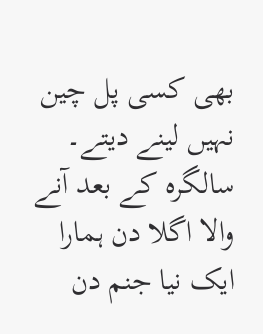بھی کسی پل چین نہیں لینے دیتے۔ سالگرہ کے بعد آنے والا اگلا دن ہمارا ایک نیا جنم دن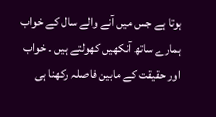ہوتا ہے جس میں آنے والے سال کے خواب ہمارے ساتھ آنکھیں کھولتے ہیں ۔ خواب اور حقیقت کے مابین فاصلہ رکھنا ہی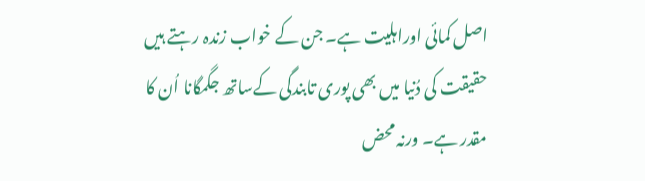اصل کمائی اوراہلیت ہے۔ جن کے خواب زندہ رہتے ہیں حقیقت کی دُنیا میں بھی پوری تابندگی کےساتھ جگمگانا اُن کا مقدر ہے۔ ورنہ محض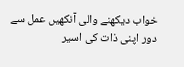خواب دیکھنے والی آنکھیں عمل سے دور اپنی ذات کی اسیر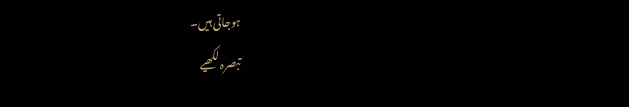ہوجاتی ہیں۔
تبصرہ لکھیے